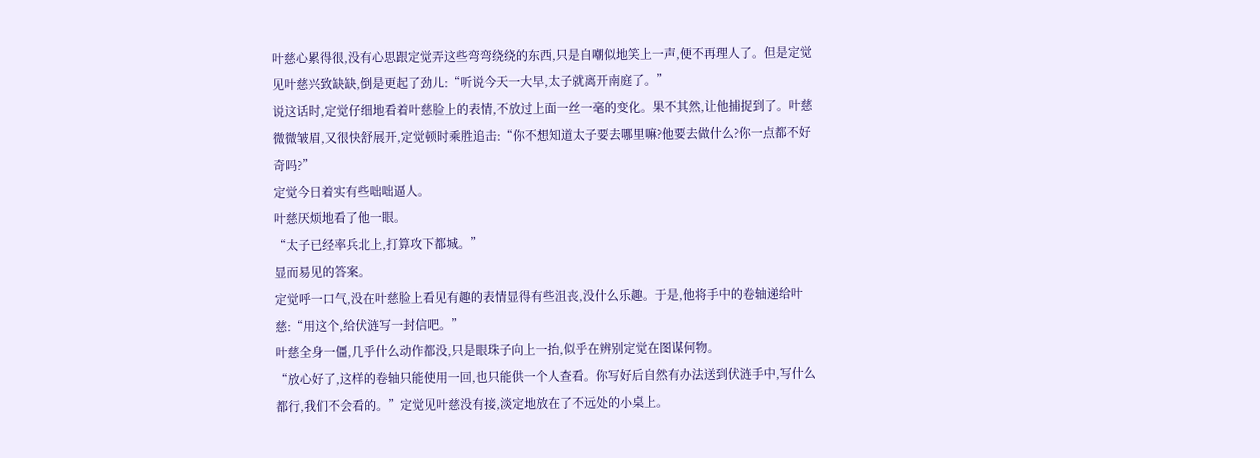叶慈心累得很,没有心思跟定觉弄这些弯弯绕绕的东西,只是自嘲似地笑上一声,便不再理人了。但是定觉见叶慈兴致缺缺,倒是更起了劲儿:“听说今天一大早,太子就离开南庭了。”
说这话时,定觉仔细地看着叶慈脸上的表情,不放过上面一丝一毫的变化。果不其然,让他捕捉到了。叶慈微微皱眉,又很快舒展开,定觉顿时乘胜追击:“你不想知道太子要去哪里嘛?他要去做什么?你一点都不好奇吗?”
定觉今日着实有些咄咄逼人。
叶慈厌烦地看了他一眼。
“太子已经率兵北上,打算攻下都城。”
显而易见的答案。
定觉呼一口气,没在叶慈脸上看见有趣的表情显得有些沮丧,没什么乐趣。于是,他将手中的卷轴递给叶慈:“用这个,给伏涟写一封信吧。”
叶慈全身一僵,几乎什么动作都没,只是眼珠子向上一抬,似乎在辨别定觉在图谋何物。
“放心好了,这样的卷轴只能使用一回,也只能供一个人查看。你写好后自然有办法送到伏涟手中,写什么都行,我们不会看的。”定觉见叶慈没有接,淡定地放在了不远处的小桌上。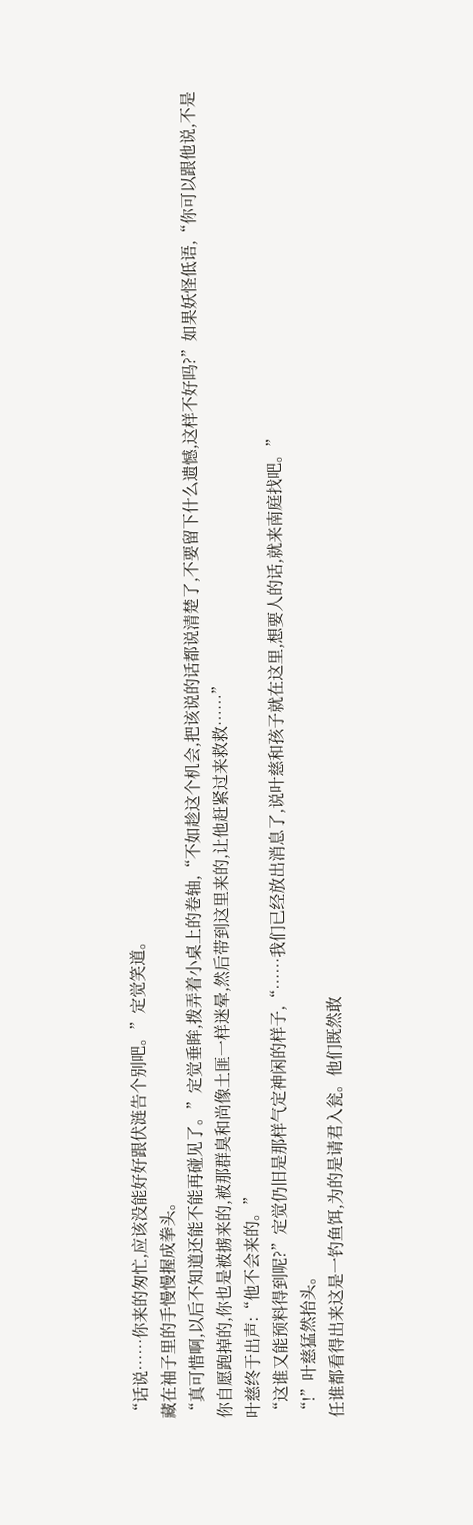“话说……你来的匆忙,应该没能好好跟伏涟告个别吧。”定觉笑道。
藏在袖子里的手慢慢握成拳头。
“真可惜啊,以后不知道还能不能再碰见了。”定觉垂眸,拨弄着小桌上的卷轴,“不如趁这个机会,把该说的话都说清楚了,不要留下什么遗憾,这样不好吗?”如果妖怪低语,“你可以跟他说,不是你自愿跑掉的,你也是被掳来的,被那群臭和尚像土匪一样迷晕,然后带到这里来的,让他赶紧过来救救……”
叶慈终于出声:“他不会来的。”
“这谁又能预料得到呢?”定觉仍旧是那样气定神闲的样子,“……我们已经放出消息了,说叶慈和孩子就在这里,想要人的话,就来南庭找吧。”
“!”叶慈猛然抬头。
任谁都看得出来这是一钓鱼饵,为的是请君入瓮。他们既然敢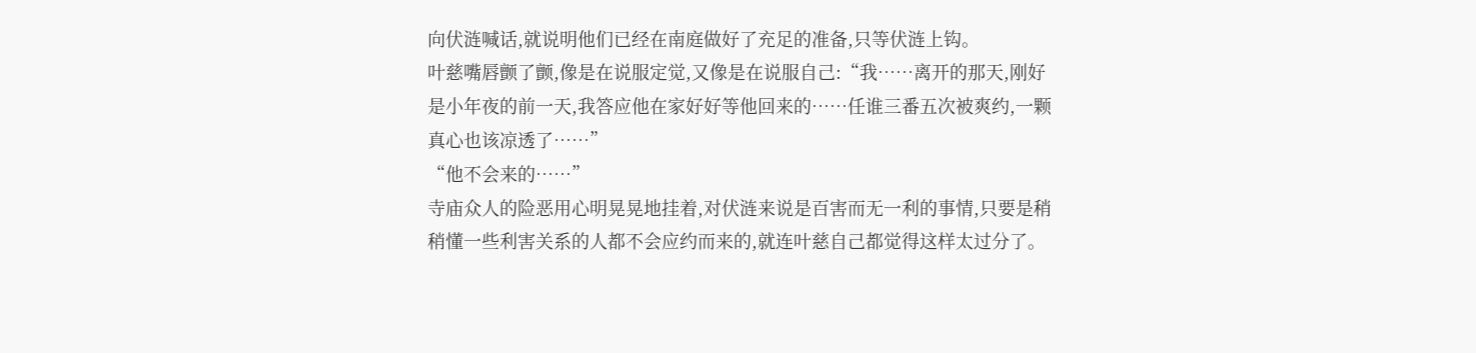向伏涟喊话,就说明他们已经在南庭做好了充足的准备,只等伏涟上钩。
叶慈嘴唇颤了颤,像是在说服定觉,又像是在说服自己:“我……离开的那天,刚好是小年夜的前一天,我答应他在家好好等他回来的……任谁三番五次被爽约,一颗真心也该凉透了……”
“他不会来的……”
寺庙众人的险恶用心明晃晃地挂着,对伏涟来说是百害而无一利的事情,只要是稍稍懂一些利害关系的人都不会应约而来的,就连叶慈自己都觉得这样太过分了。